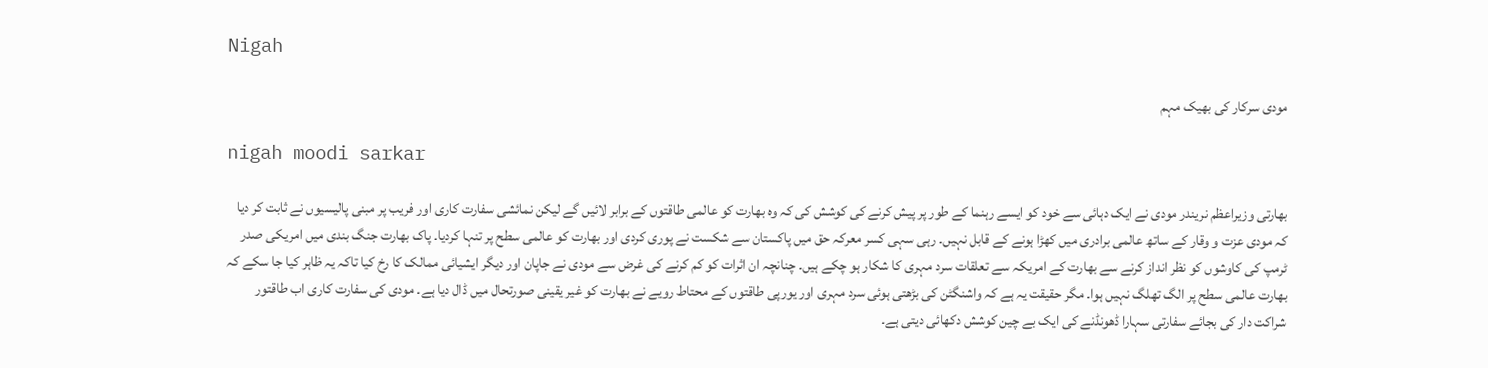Nigah

مودی سرکار کی بھیک مہم

nigah moodi sarkar

بھارتی وزیراعظم نریندر مودی نے ایک دہائی سے خود کو ایسے رہنما کے طور پر پیش کرنے کی کوشش کی کہ وہ بھارت کو عالمی طاقتوں کے برابر لائیں گے لیکن نمائشی سفارت کاری اور فریب پر مبنی پالیسیوں نے ثابت کر دیا کہ مودی عزت و وقار کے ساتھ عالمی برادری میں کھڑا ہونے کے قابل نہیں۔ رہی سہی کسر معرکہ حق میں پاکستان سے شکست نے پوری کردی اور بھارت کو عالمی سطح پر تنہا کردیا۔ پاک بھارت جنگ بندی میں امریکی صدر ٹرمپ کی کاوشوں کو نظر انداز کرنے سے بھارت کے امریکہ سے تعلقات سرد مہری کا شکار ہو چکے ہیں۔ چنانچہ ان اثرات کو کم کرنے کی غرض سے مودی نے جاپان اور دیگر ایشیائی ممالک کا رخ کیا تاکہ یہ ظاہر کیا جا سکے کہ بھارت عالمی سطح پر الگ تھلگ نہیں ہوا۔ مگر حقیقت یہ ہے کہ واشنگٹن کی بڑھتی ہوئی سرد مہری اور یورپی طاقتوں کے محتاط رویے نے بھارت کو غیر یقینی صورتحال میں ڈال دیا ہے۔ مودی کی سفارت کاری اب طاقتور شراکت دار کی بجائے سفارتی سہارا ڈھونڈنے کی ایک بے چین کوشش دکھائی دیتی ہے۔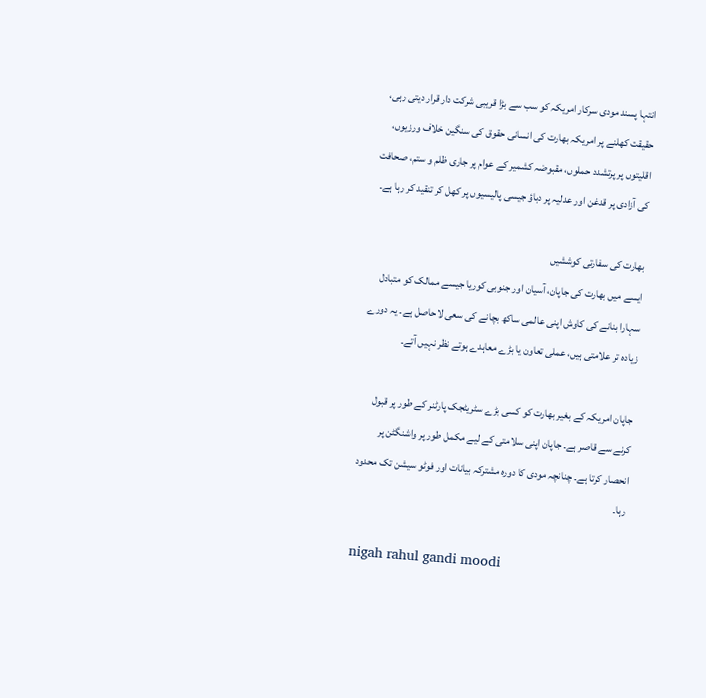انتہا پسند مودی سرکار امریکہ کو سب سے بڑا قریبی شرکت دار قرار دیتی رہی، حقیقت کھلنے پر امریکہ بھارت کی انسانی حقوق کی سنگین خلاف ورزیوں، اقلیتوں پر پرتشدد حملوں، مقبوضہ کشمیر کے عوام پر جاری ظلم و ستم، صحافت کی آزادی پر قدغن اور عدلیہ پر دباؤ جیسی پالیسیوں پر کھل کر تنقید کر رہا ہے۔

بھارت کی سفارتی کوششیں
ایسے میں بھارت کی جاپان، آسیان اور جنوبی کوریا جیسے ممالک کو متبادل سہارا بنانے کی کاوش اپنی عالمی ساکھ بچانے کی سعی لاحاصل ہے۔ یہ دورے زیادہ تر علامتی ہیں، عملی تعاون یا بڑے معاہدے ہوتے نظر نہیں آتے۔

جاپان امریکہ کے بغیر بھارت کو کسی بڑے سٹریٹجک پارٹنر کے طور پر قبول کرنے سے قاصر ہے۔ جاپان اپنی سلامتی کے لیے مکمل طور پر واشنگٹن پر انحصار کرتا ہے۔ چنانچہ مودی کا دورہ مشترکہ بیانات اور فوٹو سیشن تک محدود رہا۔

nigah rahul gandi moodi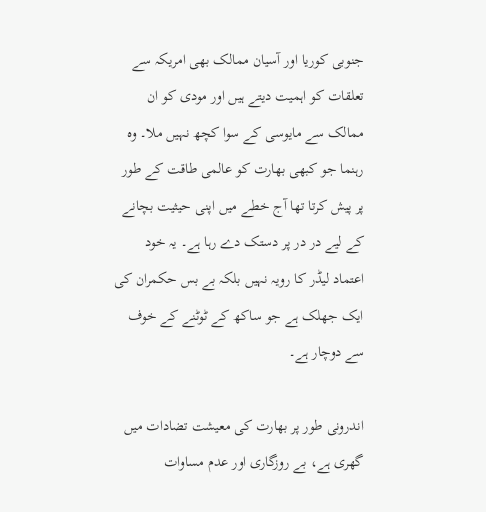جنوبی کوریا اور آسیان ممالک بھی امریکہ سے تعلقات کو اہمیت دیتے ہیں اور مودی کو ان ممالک سے مایوسی کے سوا کچھ نہیں ملا۔ وہ رہنما جو کبھی بھارت کو عالمی طاقت کے طور پر پیش کرتا تھا آج خطے میں اپنی حیثیت بچانے کے لیے در در پر دستک دے رہا ہے۔ یہ خود اعتماد لیڈر کا رویہ نہیں بلکہ بے بس حکمران کی ایک جھلک ہے جو ساکھ کے ٹوٹنے کے خوف سے دوچار ہے۔

اندرونی طور پر بھارت کی معیشت تضادات میں گھری ہے، بے روزگاری اور عدم مساوات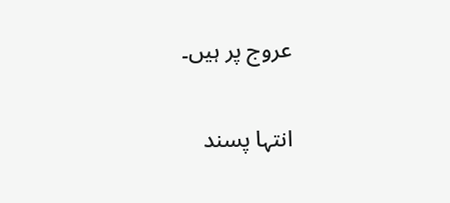عروج پر ہیں۔

انتہا پسند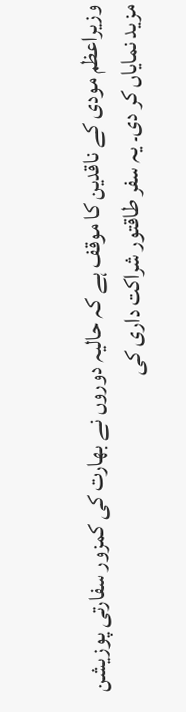وزیراعظم مودی کے ناقدین کا موقف ہے کہ حالیہ دوروں نے بھارت کی کمزور سفارتی پوزیشن مزید نمایاں کر دی۔ یہ سفر طاقتور شراکت داری کی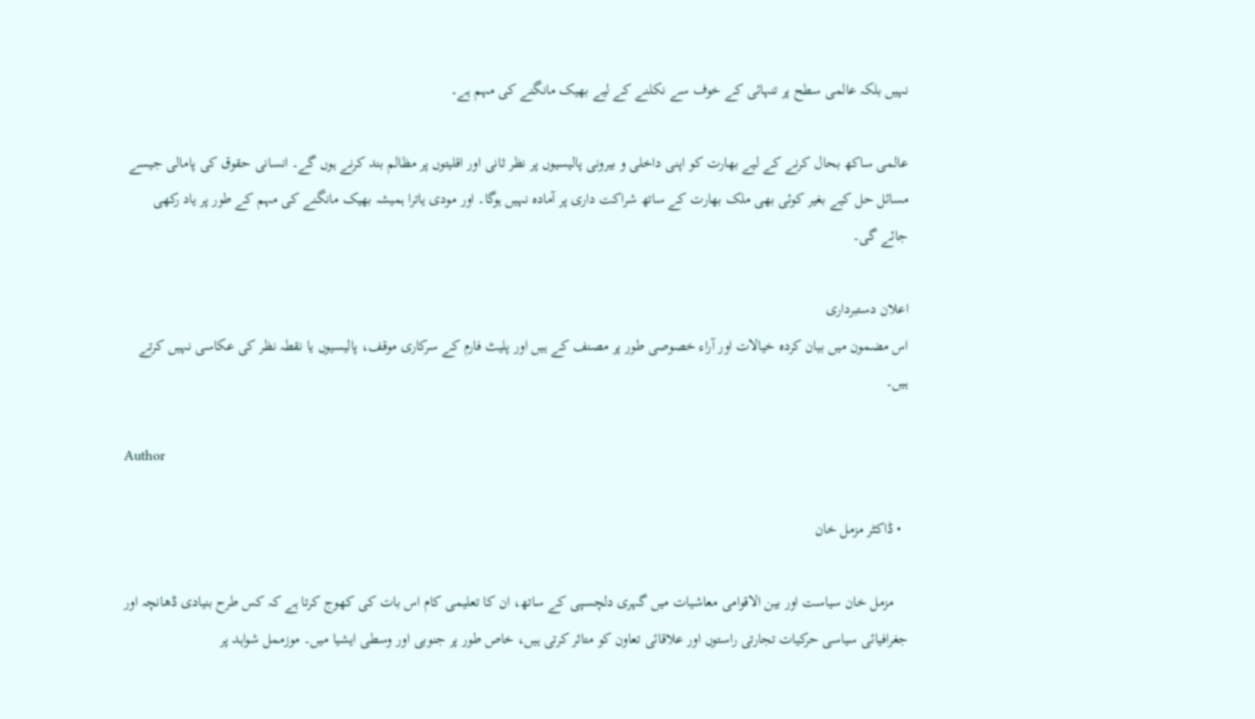نہیں بلکہ عالمی سطح پر تنہائی کے خوف سے نکلنے کے لیے بھیک مانگنے کی مہم ہے۔

عالمی ساکھ بحال کرنے کے لیے بھارت کو اپنی داخلی و بیرونی پالیسیوں پر نظر ثانی اور اقلیتوں پر مظالم بند کرنے ہوں گے۔ انسانی حقوق کی پامالی جیسے مسائل حل کیے بغیر کوئی بھی ملک بھارت کے ساتھ شراکت داری پر آمادہ نہیں ہوگا۔ اور مودی یاترا ہمیشہ بھیک مانگنے کی مہم کے طور پر یاد رکھی جائے گی۔

اعلان دستبرداری
اس مضمون میں بیان کردہ خیالات اور آراء خصوصی طور پر مصنف کے ہیں اور پلیٹ فارم کے سرکاری موقف، پالیسیوں یا نقطہ نظر کی عکاسی نہیں کرتے ہیں۔

Author

  • ڈاکٹر مزمل خان

    مزمل خان سیاست اور بین الاقوامی معاشیات میں گہری دلچسپی کے ساتھ، ان کا تعلیمی کام اس بات کی کھوج کرتا ہے کہ کس طرح بنیادی ڈھانچہ اور جغرافیائی سیاسی حرکیات تجارتی راستوں اور علاقائی تعاون کو متاثر کرتی ہیں، خاص طور پر جنوبی اور وسطی ایشیا میں۔ موزممل شواہد پر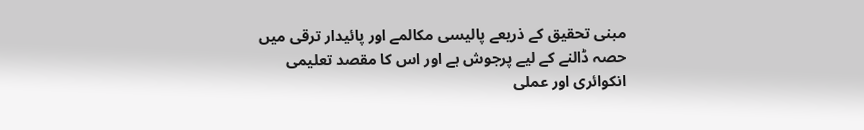مبنی تحقیق کے ذریعے پالیسی مکالمے اور پائیدار ترقی میں حصہ ڈالنے کے لیے پرجوش ہے اور اس کا مقصد تعلیمی انکوائری اور عملی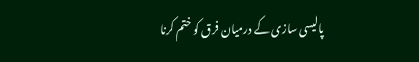پالیسی سازی کے درمیان فرق کو ختم کرنا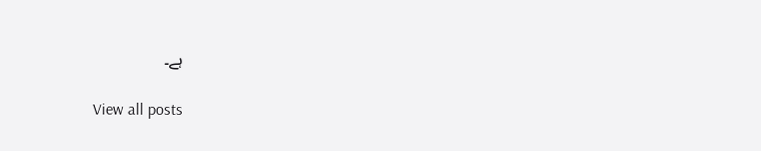ہے۔

    View all posts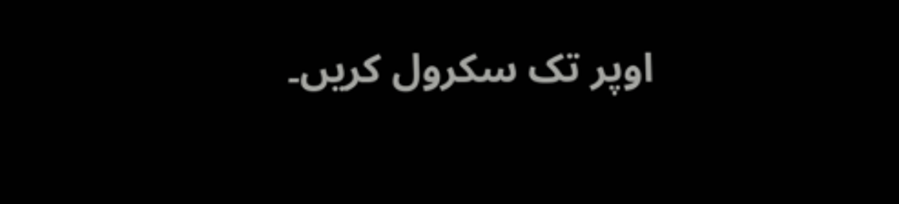اوپر تک سکرول کریں۔